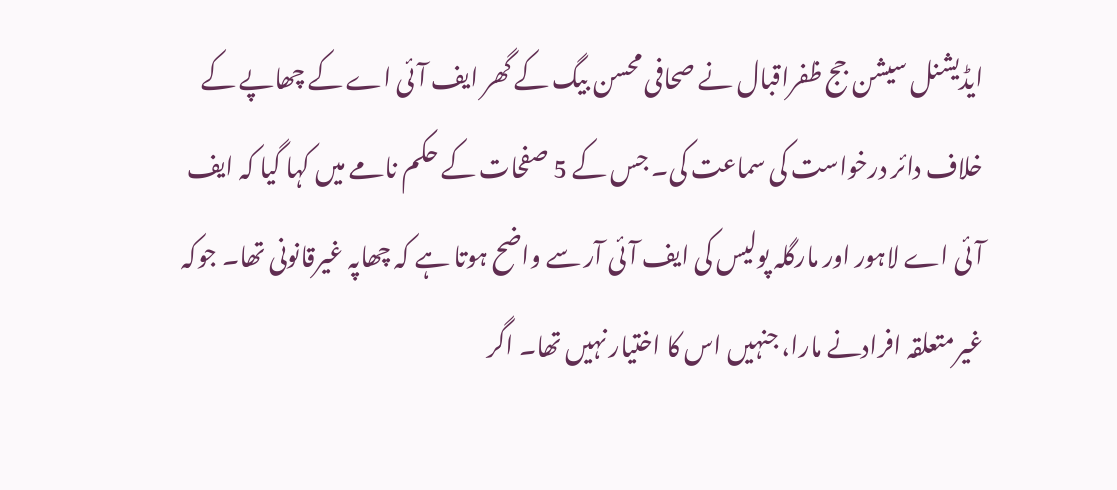ایڈیشنل سیشن جج ظفراقبال نے صحافی محسن بیگ کے گھر ایف آئی اے کے چھاپے کے خلاف دائر درخواست کی سماعت کی۔ جس کے 5 صفحات کے حکم نامے میں کہا گیا کہ ایف آئی اے لاہور اور مارگلہ پولیس کی ایف آئی آر سے واضح ہوتا ہے کہ چھاپہ غیرقانونی تھا۔ جوکہ غیرمتعلقہ افرادنے مارا، جنہیں اس کا اختیار نہیں تھا۔ اگر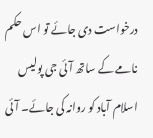درخواست دی جائے تو اس حکم نامے کے ساتھ آئی جی پولیس اسلام آباد کو روانہ کی جائے۔ آئی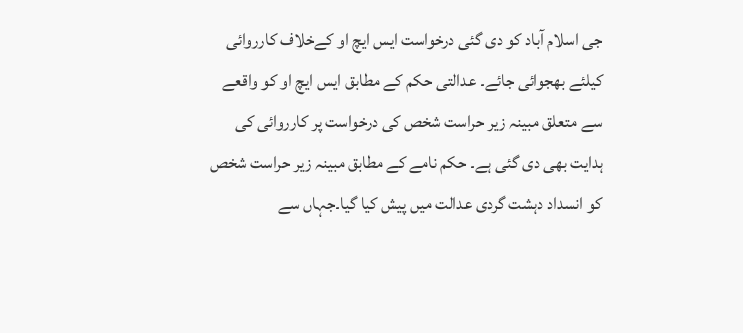جی اسلام آباد کو دی گئی درخواست ایس ایچ او کےخلاف کارروائی کیلئے بھجوائی جائے۔ عدالتی حکم کے مطابق ایس ایچ او کو واقعے سے متعلق مبینہ زیر حراست شخص کی درخواست پر کارروائی کی ہدایت بھی دی گئی ہے۔ حکم نامے کے مطابق مبینہ زیر حراست شخص کو انسداد دہشت گردی عدالت میں پیش کیا گیا۔جہاں سے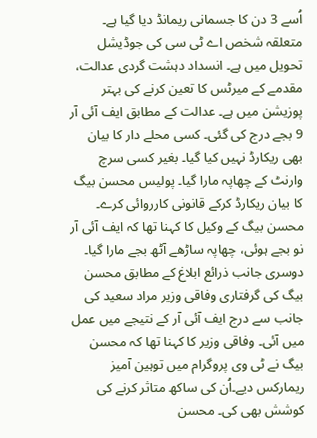اُسے 3 دن کا جسمانی ریمانڈ دیا گیا ہے۔
متعلقہ شخص اے ٹی سی کی جوڈیشل تحویل میں ہے۔ انسداد دہشت گردی عدالت، مقدمے کے میرٹس کا تعین کرنے کی بہتر پوزیشن میں ہے۔ عدالت کے مطابق ایف آئی آر 9 بجے درج کی گئی۔ کسی محلے دار کا بیان بھی ریکارڈ نہیں کیا گیا۔ بغیر کسی سرچ وارنٹ کے چھاپہ مارا گیا۔ پولیس محسن بیگ کا بیان ریکارڈ کرکے قانونی کارروائی کرے۔ محسن بیگ کے وکیل کا کہنا تھا کہ ایف آئی آر نو بجے ہوئی، چھاپہ ساڑھے آٹھ بجے مارا گیا۔ دوسری جانب ذرائع ابلاغ کے مطابق محسن بیگ کی گرفتاری وفاقی وزیر مراد سعید کی جانب سے درج ایف آئی آر کے نتیجے میں عمل میں آئی۔ وفاقی وزیر کا کہنا تھا کہ محسن بیگ نے ٹی وی پروگرام میں توہین آمیز ریمارکس دیے۔اُن کی ساکھ متاثر کرنے کی کوشش بھی کی۔ محسن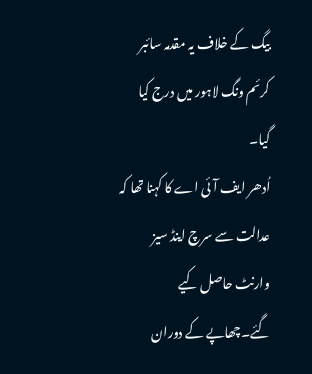بیگ کے خلاف یہ مقدمہ سائبر کرئم ونگ لاہور میں درج کیا گیا۔
اُدھر ایف آئی اے کا کہنا تھا کہ عدالت سے سرچ اینڈ سیز وارنٹ حاصل کیے گئے۔چھاپے کے دوران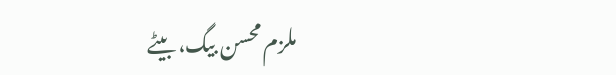ملزم محسن بیگ، بیٹے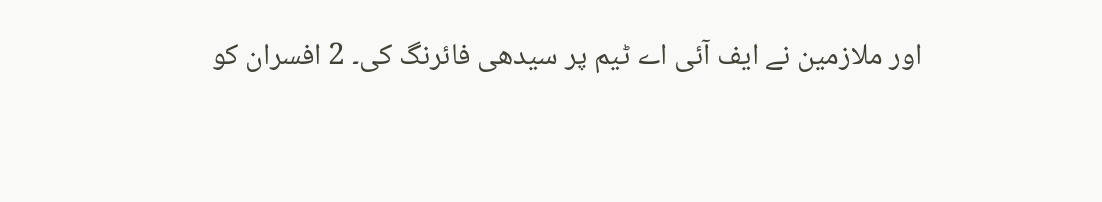اور ملازمین نے ایف آئی اے ٹیم پر سیدھی فائرنگ کی۔ 2 افسران کو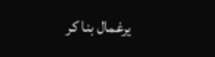یرغمال بنا کر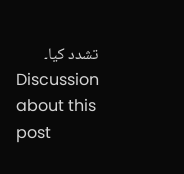تشدد کیا۔
Discussion about this post